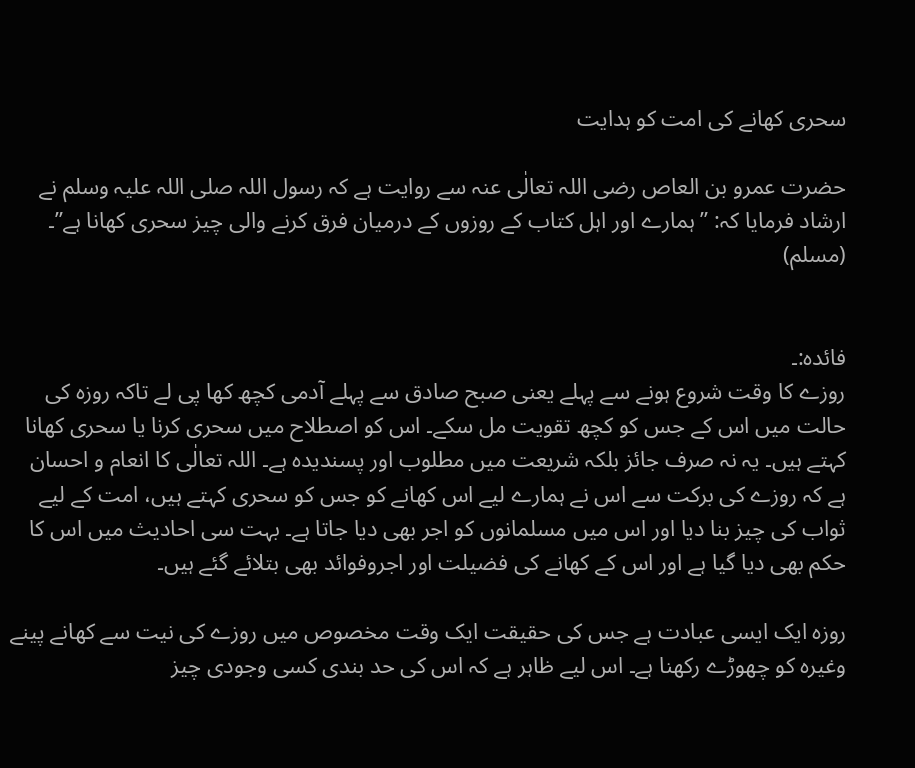سحری کھانے کی امت کو ہدایت

حضرت عمرو بن العاص رضی اللہ تعالٰی عنہ سے روایت ہے کہ رسول اللہ صلی اللہ علیہ وسلم نے ارشاد فرمایا کہ: ”ہمارے اور اہل کتاب کے روزوں کے درمیان فرق کرنے والی چیز سحری کھانا ہے”۔
(مسلم)


فائدہ:۔
روزے کا وقت شروع ہونے سے پہلے یعنی صبح صادق سے پہلے آدمی کچھ کھا پی لے تاکہ روزہ کی حالت میں اس کے جس کو کچھ تقویت مل سکے۔ اس کو اصطلاح میں سحری کرنا یا سحری کھانا کہتے ہیں۔ یہ نہ صرف جائز بلکہ شریعت میں مطلوب اور پسندیدہ ہے۔ اللہ تعالٰی کا انعام و احسان ہے کہ روزے کی برکت سے اس نے ہمارے لیے اس کھانے کو جس کو سحری کہتے ہیں، امت کے لیے ثواب کی چیز بنا دیا اور اس میں مسلمانوں کو اجر بھی دیا جاتا ہے۔ بہت سی احادیث میں اس کا حکم بھی دیا گیا ہے اور اس کے کھانے کی فضیلت اور اجروفوائد بھی بتلائے گئے ہیں۔

روزہ ایک ایسی عبادت ہے جس کی حقیقت ایک وقت مخصوص میں روزے کی نیت سے کھانے پینے وغیرہ کو چھوڑے رکھنا ہے۔ اس لیے ظاہر ہے کہ اس کی حد بندی کسی وجودی چیز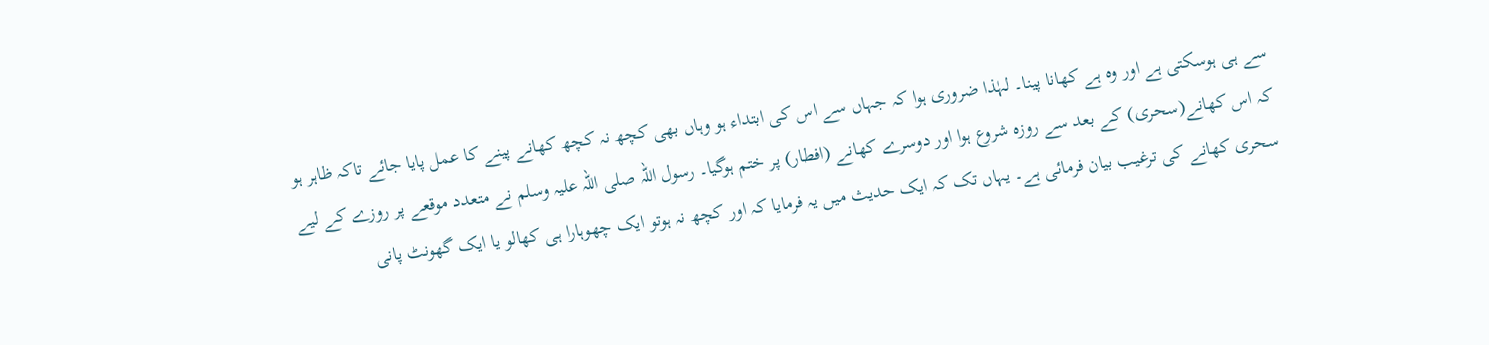سے ہی ہوسکتی ہے اور وہ ہے کھانا پینا۔ لہٰذا ضروری ہوا کہ جہاں سے اس کی ابتداء ہو وہاں بھی کچھ نہ کچھ کھانے پینے کا عمل پایا جائے تاکہ ظاہر ہو کہ اس کھانے(سحری) کے بعد سے روزہ شروع ہوا اور دوسرے کھانے (افطار) پر ختم ہوگیا۔ رسول اللہ صلی اللہ علیہ وسلم نے متعدد موقعے پر روزے کے لیے سحری کھانے کی ترغیب بیان فرمائی ہے۔ یہاں تک کہ ایک حدیث میں یہ فرمایا کہ اور کچھ نہ ہوتو ایک چھوہارا ہی کھالو یا ایک گھونٹ پانی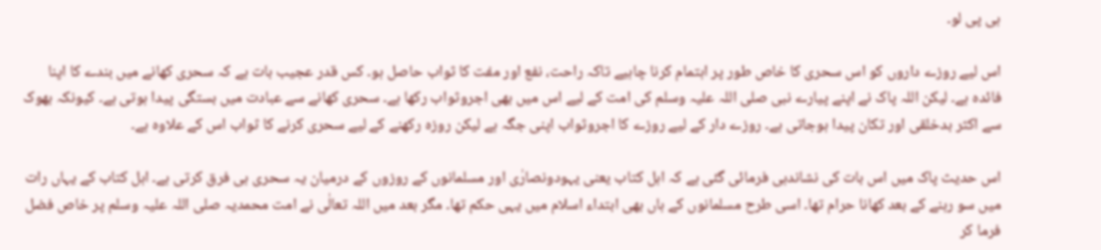ہی پی لو۔

اس لیے روزے داروں کو اس سحری کا خاص طور پر اہتمام کرنا چاہیے تاکہ راحت، نفع اور مفت کا ثواب حاصل ہو۔ کس قدر عجیب بات ہے کہ سحری کھانے میں بندے کا اپنا فائدہ ہے۔ لیکن اللہ پاک نے اپنے پیارے نبی صلی اللہ علیہ وسلم کی امت کے لیے اس میں بھی اجروثواب رکھا ہے۔ سحری کھانے سے عبادت میں بستگی پیدا ہوتی ہے۔ کیونکہ بھوک سے اکثر بدخلقی اور تکان پیدا ہوجاتی ہے۔ روزے دار کے لیے روزے کا اجروثواب اپنی جگہ ہے لیکن روزہ رکھنے کے لیے سحری کرنے کا ثواب اس کے علاوہ ہے۔

اس حدیث پاک میں اس بات کی نشاندہی فرمائی گئی ہے کہ اہل کتاب یعنی یہودونصارٰی اور مسلمانوں کے روزوں کے درمیان یہ سحری ہی فرق کرتی ہے۔ اہل کتاب کے یہاں رات میں سو رہنے کے بعد کھانا حرام تھا۔ اسی طرح مسلمانوں کے ہاں بھی ابتداء اسلام میں یہی حکم تھا۔ مگر بعد میں اللہ تعالٰی نے امت محمدیہ صلی اللہ علیہ وسلم پر خاص فضل فرما کر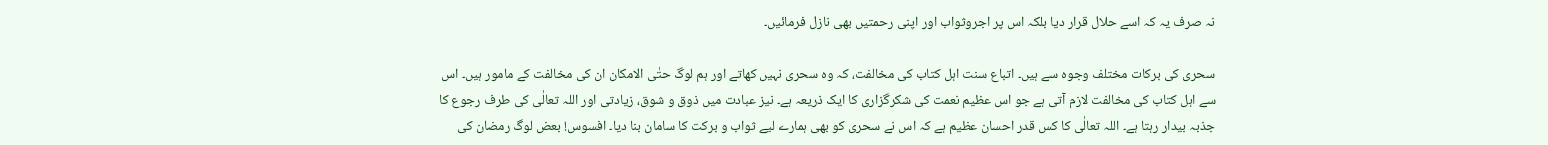نہ صرف یہ کہ اسے حلال قرار دیا بلکہ اس پر اجروثواب اور اپنی رحمتیں بھی نازل فرمائیں۔

سحری کی برکات مختلف وجوہ سے ہیں۔ اتباع سنت اہل کتاب کی مخالفت، کہ وہ سحری نہیں کھاتے اور ہم لوگ حتٰی الامکان ان کی مخالفت کے مامور ہیں۔ اس سے اہل کتاب کی مخالفت لازم آتی ہے جو اس عظیم نعمت کی شکرگزاری کا ایک ذریعہ ہے۔ نیز عبادت میں ذوق و شوق، زیادتی اور اللہ تعالٰی کی طرف رجوع کا جذبہ بیدار رہتا ہے۔ اللہ تعالٰی کا کس قدر احسان عظیم ہے کہ اس نے سحری کو بھی ہمارے لیے ثواب و برکت کا سامان بنا دیا۔ افسوس! بعض لوگ رمضان کی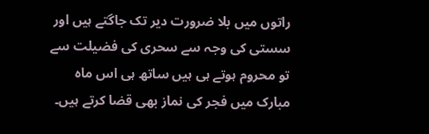راتوں میں بلا ضرورت دیر تک جاگتے ہیں اور سستی کی وجہ سے سحری کی فضیلت سے تو محروم ہوتے ہی ہیں ساتھ ہی اس ماہ مبارک میں فجر کی نماز بھی قضا کرتے ہیں۔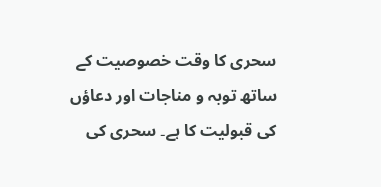سحری کا وقت خصوصیت کے ساتھ توبہ و مناجات اور دعاؤں کی قبولیت کا ہے۔ سحری کی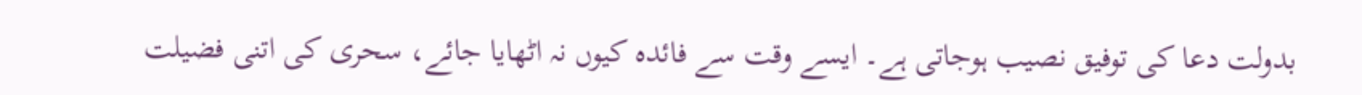بدولت دعا کی توفیق نصیب ہوجاتی ہے۔ ایسے وقت سے فائدہ کیوں نہ اٹھایا جائے، سحری کی اتنی فضیلت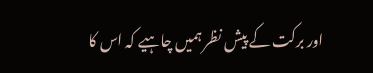اور برکت کے پیش نظر ہمیں چاہیے کہ اس کا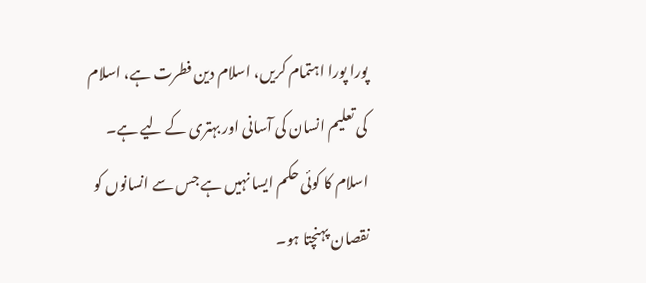پورا پورا اہتمام کریں، اسلام دین فطرت ہے، اسلام کی تعلیم انسان کی آسانی اور بہتری کے لیے ہے۔ اسلام کا کوئی حکم ایسا نہیں ہے جس سے انسانوں کو نقصان پہنچتا ہو۔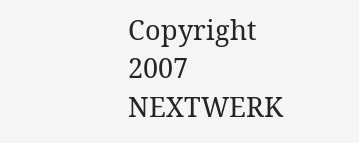Copyright 2007 NEXTWERK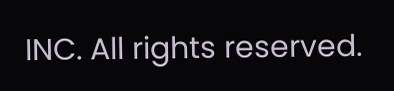INC. All rights reserved.